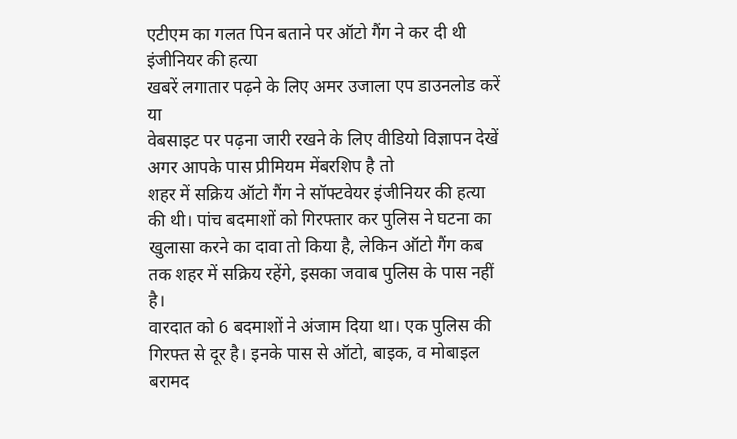एटीएम का गलत पिन बताने पर ऑटो गैंग ने कर दी थी इंजीनियर की हत्या
खबरें लगातार पढ़ने के लिए अमर उजाला एप डाउनलोड करें
या
वेबसाइट पर पढ़ना जारी रखने के लिए वीडियो विज्ञापन देखें
अगर आपके पास प्रीमियम मेंबरशिप है तो
शहर में सक्रिय ऑटो गैंग ने सॉफ्टवेयर इंजीनियर की हत्या की थी। पांच बदमाशों को गिरफ्तार कर पुलिस ने घटना का खुलासा करने का दावा तो किया है, लेकिन ऑटो गैंग कब तक शहर में सक्रिय रहेंगे, इसका जवाब पुलिस के पास नहीं है।
वारदात को 6 बदमाशों ने अंजाम दिया था। एक पुलिस की गिरफ्त से दूर है। इनके पास से ऑटो, बाइक, व मोबाइल बरामद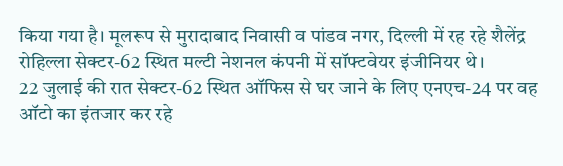किया गया है। मूलरूप से मुरादाबाद निवासी व पांडव नगर, दिल्ली में रह रहे शैलेंद्र रोहिल्ला सेक्टर-62 स्थित मल्टी नेशनल कंपनी में सॉफ्टवेयर इंजीनियर थे।
22 जुलाई की रात सेक्टर-62 स्थित ऑफिस से घर जाने के लिए एनएच-24 पर वह ऑटो का इंतजार कर रहे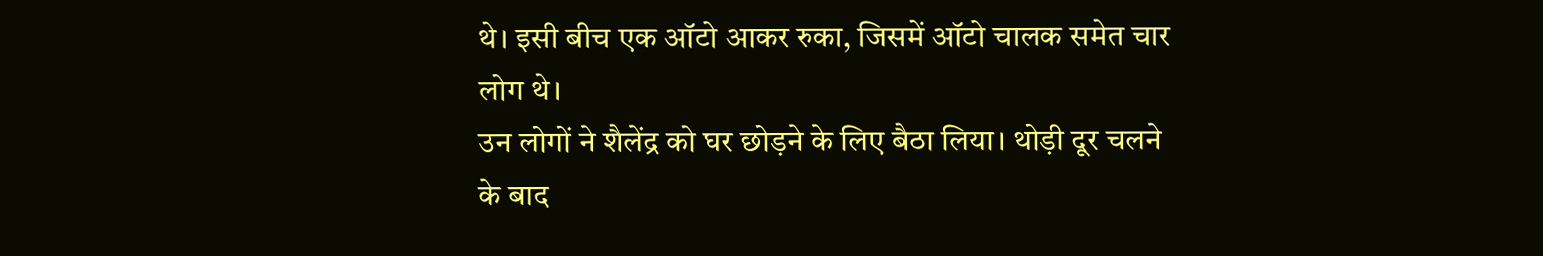थे। इसी बीच एक ऑटो आकर रुका, जिसमें ऑटो चालक समेत चार लोग थे।
उन लोगों ने शैलेंद्र को घर छोड़ने के लिए बैठा लिया। थोड़ी दूर चलने के बाद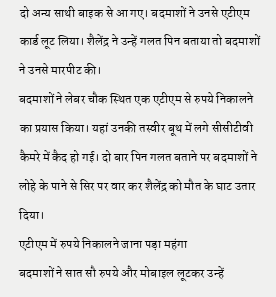दो अन्य साथी बाइक से आ गए। बदमाशों ने उनसे एटीएम कार्ड लूट लिया। शैलेंद्र ने उन्हें गलत पिन बताया तो बदमाशों ने उनसे मारपीट की।
बदमाशों ने लेबर चौक स्थित एक एटीएम से रुपये निकालने का प्रयास किया। यहां उनकी तस्वीर बूथ में लगे सीसीटीवी कैमरे में कैद हो गई। दो बार पिन गलत बताने पर बदमाशों ने लोहे के पाने से सिर पर वार कर शैलेंद्र को मौत के घाट उतार दिया।
एटीएम में रुपये निकालने जाना पड़ा महंगा
बदमाशों ने सात सौ रुपये और मोबाइल लूटकर उन्हें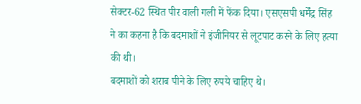सेक्टर-62 स्थित पीर वाली गली में फेंक दिया। एसएसपी धर्मेंद्र सिंह ने का कहना है कि बदमाशों ने इंजीनियर से लूटपाट करने के लिए हत्या की थी।
बदमाशों को शराब पीने के लिए रुपये चाहिए थे।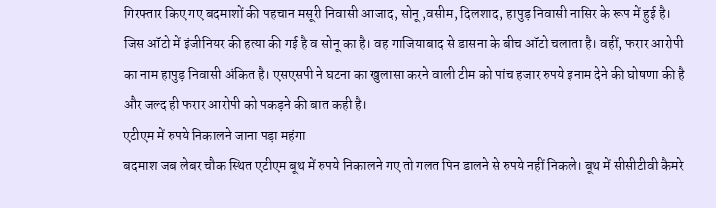गिरफ्तार किए गए बदमाशों की पहचान मसूरी निवासी आजाद, सोनू ,वसीम, दिलशाद, हापुड़ निवासी नासिर के रूप में हुई है।
जिस ऑटो में इंजीनियर की हत्या की गई है व सोनू का है। वह गाजियाबाद से डासना के बीच ऑटो चलाता है। वहीं, फरार आरोपी का नाम हापुड़ निवासी अंकित है। एसएसपी ने घटना का खुलासा करने वाली टीम को पांच हजार रुपये इनाम देने की घोषणा की है और जल्द ही फरार आरोपी को पकड़ने की बात कही है।
एटीएम में रुपये निकालने जाना पड़ा महंगा
बदमाश जब लेबर चौक स्थित एटीएम बूथ में रुपये निकालने गए तो गलत पिन डालने से रुपये नहीं निकले। बूथ में सीसीटीवी कैमरे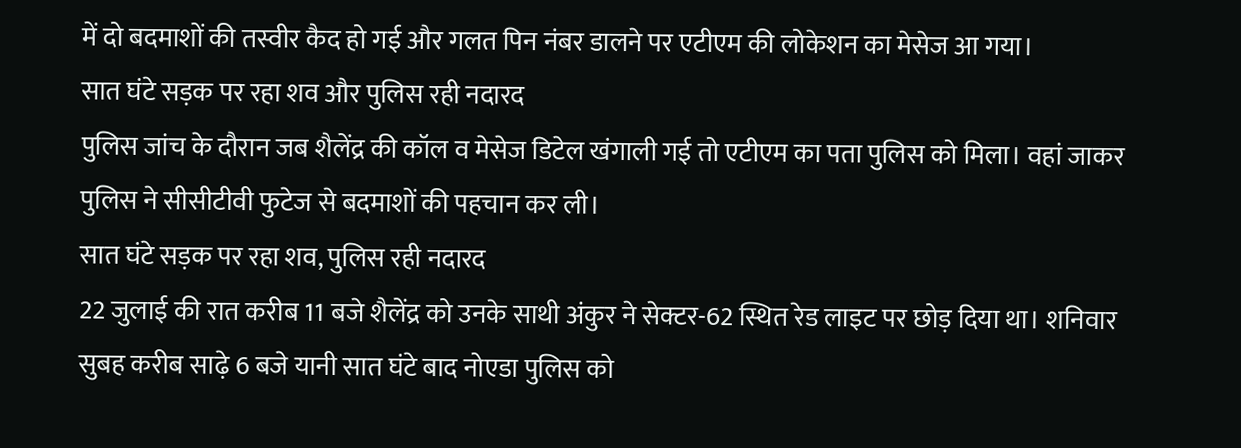में दो बदमाशों की तस्वीर कैद हो गई और गलत पिन नंबर डालने पर एटीएम की लोकेशन का मेसेज आ गया।
सात घंटे सड़क पर रहा शव और पुलिस रही नदारद
पुलिस जांच के दौरान जब शैलेंद्र की कॉल व मेसेज डिटेल खंगाली गई तो एटीएम का पता पुलिस को मिला। वहां जाकर पुलिस ने सीसीटीवी फुटेज से बदमाशों की पहचान कर ली।
सात घंटे सड़क पर रहा शव, पुलिस रही नदारद
22 जुलाई की रात करीब 11 बजे शैलेंद्र को उनके साथी अंकुर ने सेक्टर-62 स्थित रेड लाइट पर छोड़ दिया था। शनिवार सुबह करीब साढ़े 6 बजे यानी सात घंटे बाद नोएडा पुलिस को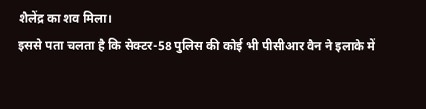शैलेंद्र का शव मिला।
इससे पता चलता है कि सेक्टर-58 पुलिस की कोई भी पीसीआर वैन ने इलाके में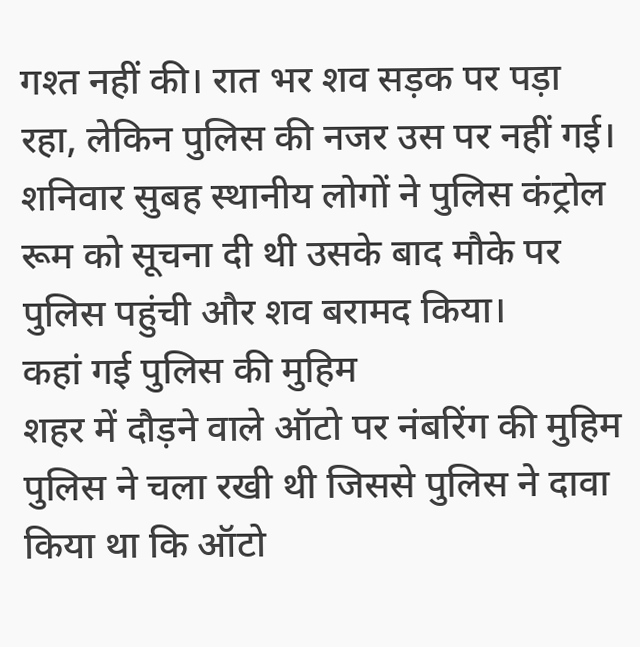गश्त नहीं की। रात भर शव सड़क पर पड़ा रहा, लेकिन पुलिस की नजर उस पर नहीं गई। शनिवार सुबह स्थानीय लोगों ने पुलिस कंट्रोल रूम को सूचना दी थी उसके बाद मौके पर पुलिस पहुंची और शव बरामद किया।
कहां गई पुलिस की मुहिम
शहर में दौड़ने वाले ऑटो पर नंबरिंग की मुहिम पुलिस ने चला रखी थी जिससे पुलिस ने दावा किया था कि ऑटो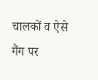चालकों व ऐसे गैंग पर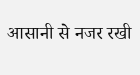आसानी से नजर रखी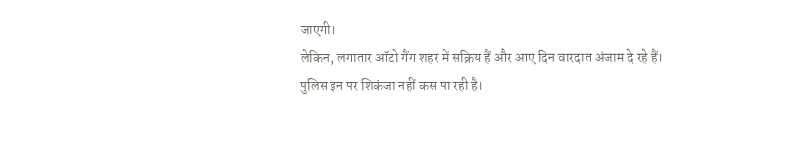जाएगी।
लेकिन, लगातार ऑटो गैंग शहर में सक्रिय हैं और आए दिन वारदात अंजाम दे रहे हैं। पुलिस इन पर शिकंजा नहीं कस पा रही है।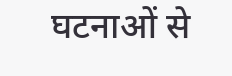घटनाओं से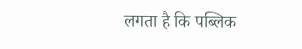लगता है कि पब्लिक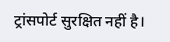ट्रांसपोर्ट सुरक्षित नहीं है।